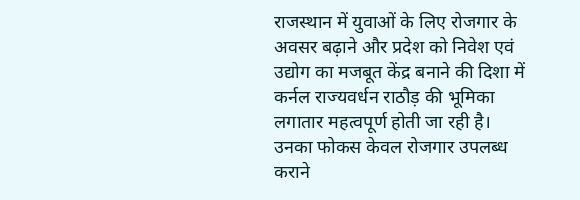राजस्थान में युवाओं के लिए रोजगार के अवसर बढ़ाने और प्रदेश को निवेश एवं उद्योग का मजबूत केंद्र बनाने की दिशा में कर्नल राज्यवर्धन राठौड़ की भूमिका लगातार महत्वपूर्ण होती जा रही है। उनका फोकस केवल रोजगार उपलब्ध कराने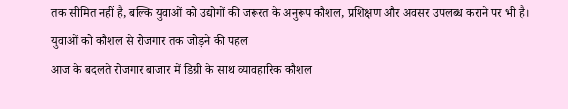तक सीमित नहीं है, बल्कि युवाओं को उद्योगों की जरूरत के अनुरूप कौशल, प्रशिक्षण और अवसर उपलब्ध कराने पर भी है।
युवाओं को कौशल से रोजगार तक जोड़ने की पहल
आज के बदलते रोजगार बाजार में डिग्री के साथ व्यावहारिक कौशल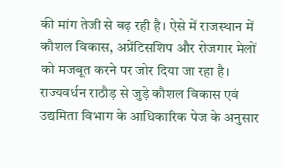की मांग तेजी से बढ़ रही है। ऐसे में राजस्थान में कौशल विकास, अप्रेंटिसशिप और रोजगार मेलों को मजबूत करने पर जोर दिया जा रहा है।
राज्यवर्धन राठौड़ से जुड़े कौशल विकास एवं उद्यमिता विभाग के आधिकारिक पेज के अनुसार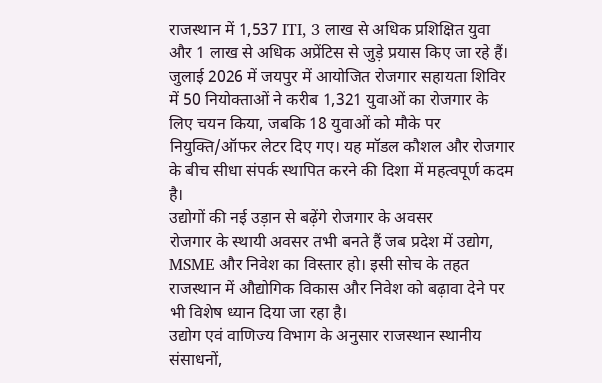राजस्थान में 1,537 ITI, 3 लाख से अधिक प्रशिक्षित युवा और 1 लाख से अधिक अप्रेंटिस से जुड़े प्रयास किए जा रहे हैं।
जुलाई 2026 में जयपुर में आयोजित रोजगार सहायता शिविर में 50 नियोक्ताओं ने करीब 1,321 युवाओं का रोजगार के लिए चयन किया, जबकि 18 युवाओं को मौके पर नियुक्ति/ऑफर लेटर दिए गए। यह मॉडल कौशल और रोजगार के बीच सीधा संपर्क स्थापित करने की दिशा में महत्वपूर्ण कदम है।
उद्योगों की नई उड़ान से बढ़ेंगे रोजगार के अवसर
रोजगार के स्थायी अवसर तभी बनते हैं जब प्रदेश में उद्योग, MSME और निवेश का विस्तार हो। इसी सोच के तहत राजस्थान में औद्योगिक विकास और निवेश को बढ़ावा देने पर भी विशेष ध्यान दिया जा रहा है।
उद्योग एवं वाणिज्य विभाग के अनुसार राजस्थान स्थानीय संसाधनों,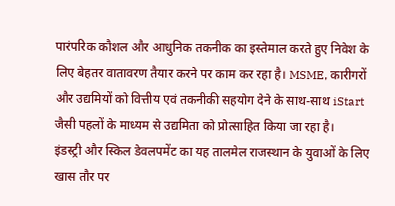पारंपरिक कौशल और आधुनिक तकनीक का इस्तेमाल करते हुए निवेश के लिए बेहतर वातावरण तैयार करने पर काम कर रहा है। MSME, कारीगरों और उद्यमियों को वित्तीय एवं तकनीकी सहयोग देने के साथ-साथ iStart जैसी पहलों के माध्यम से उद्यमिता को प्रोत्साहित किया जा रहा है।
इंडस्ट्री और स्किल डेवलपमेंट का यह तालमेल राजस्थान के युवाओं के लिए खास तौर पर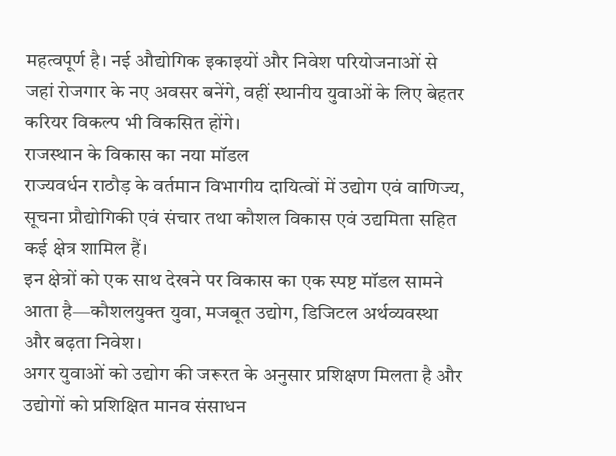महत्वपूर्ण है। नई औद्योगिक इकाइयों और निवेश परियोजनाओं से जहां रोजगार के नए अवसर बनेंगे, वहीं स्थानीय युवाओं के लिए बेहतर करियर विकल्प भी विकसित होंगे।
राजस्थान के विकास का नया मॉडल
राज्यवर्धन राठौड़ के वर्तमान विभागीय दायित्वों में उद्योग एवं वाणिज्य, सूचना प्रौद्योगिकी एवं संचार तथा कौशल विकास एवं उद्यमिता सहित कई क्षेत्र शामिल हैं।
इन क्षेत्रों को एक साथ देखने पर विकास का एक स्पष्ट मॉडल सामने आता है—कौशलयुक्त युवा, मजबूत उद्योग, डिजिटल अर्थव्यवस्था और बढ़ता निवेश।
अगर युवाओं को उद्योग की जरूरत के अनुसार प्रशिक्षण मिलता है और उद्योगों को प्रशिक्षित मानव संसाधन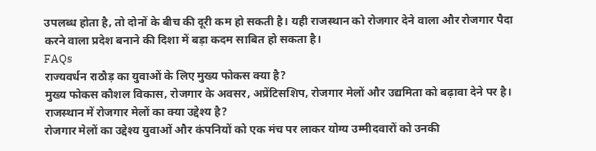उपलब्ध होता है, तो दोनों के बीच की दूरी कम हो सकती है। यही राजस्थान को रोजगार देने वाला और रोजगार पैदा करने वाला प्रदेश बनाने की दिशा में बड़ा कदम साबित हो सकता है।
FAQs
राज्यवर्धन राठौड़ का युवाओं के लिए मुख्य फोकस क्या है?
मुख्य फोकस कौशल विकास, रोजगार के अवसर, अप्रेंटिसशिप, रोजगार मेलों और उद्यमिता को बढ़ावा देने पर है।
राजस्थान में रोजगार मेलों का क्या उद्देश्य है?
रोजगार मेलों का उद्देश्य युवाओं और कंपनियों को एक मंच पर लाकर योग्य उम्मीदवारों को उनकी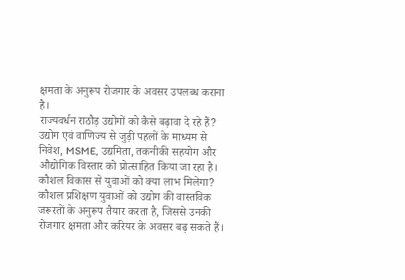क्षमता के अनुरूप रोजगार के अवसर उपलब्ध कराना है।
राज्यवर्धन राठौड़ उद्योगों को कैसे बढ़ावा दे रहे हैं?
उद्योग एवं वाणिज्य से जुड़ी पहलों के माध्यम से निवेश, MSME, उद्यमिता, तकनीकी सहयोग और औद्योगिक विस्तार को प्रोत्साहित किया जा रहा है।
कौशल विकास से युवाओं को क्या लाभ मिलेगा?
कौशल प्रशिक्षण युवाओं को उद्योग की वास्तविक जरूरतों के अनुरूप तैयार करता है, जिससे उनकी रोजगार क्षमता और करियर के अवसर बढ़ सकते हैं।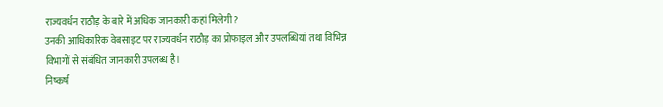राज्यवर्धन राठौड़ के बारे में अधिक जानकारी कहां मिलेगी?
उनकी आधिकारिक वेबसाइट पर राज्यवर्धन राठौड़ का प्रोफाइल और उपलब्धियां तथा विभिन्न विभागों से संबंधित जानकारी उपलब्ध है।
निष्कर्ष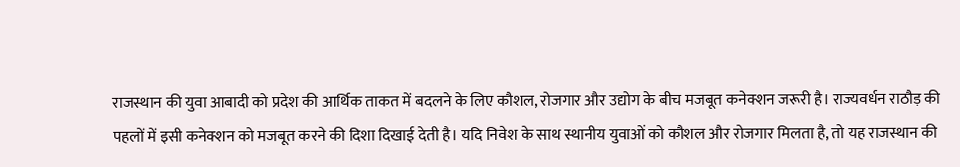राजस्थान की युवा आबादी को प्रदेश की आर्थिक ताकत में बदलने के लिए कौशल, रोजगार और उद्योग के बीच मजबूत कनेक्शन जरूरी है। राज्यवर्धन राठौड़ की पहलों में इसी कनेक्शन को मजबूत करने की दिशा दिखाई देती है। यदि निवेश के साथ स्थानीय युवाओं को कौशल और रोजगार मिलता है, तो यह राजस्थान की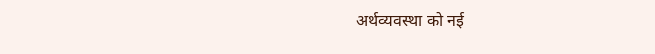अर्थव्यवस्था को नई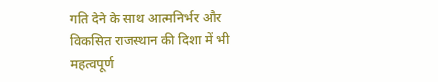गति देने के साथ आत्मनिर्भर और विकसित राजस्थान की दिशा में भी महत्वपूर्ण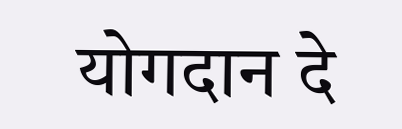योगदान दे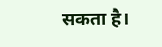सकता है।